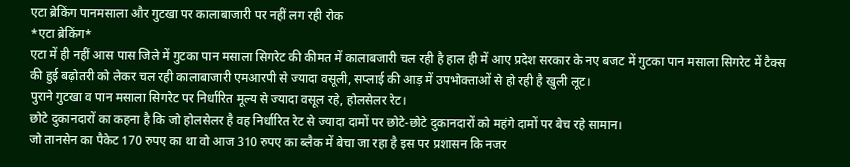एटा ब्रेकिंग पानमसाला और गुटखा पर कालाबाजारी पर नहीं लग रही रोक
*एटा ब्रेकिंग*
एटा में ही नहीं आस पास जिले में गुटका पान मसाला सिगरेट की कीमत में कालाबजारी चल रही है हाल ही में आए प्रदेश सरकार के नए बजट में गुटका पान मसाला सिगरेट में टैक्स की हुई बढ़ोतरी को लेकर चल रही कालाबाजारी एमआरपी से ज्यादा वसूली, सप्लाई की आड़ में उपभोक्ताओं से हो रही है खुली लूट।
पुराने गुटखा व पान मसाला सिगरेट पर निर्धारित मूल्य से ज्यादा वसूल रहे, होलसेलर रेट।
छोटे दुकानदारों का कहना है कि जो होलसेलर है वह निर्धारित रेट से ज्यादा दामों पर छोटे-छोटे दुकानदारों को महंगे दामों पर बेच रहे सामान।
जो तानसेन का पैकेट 170 रुपए का था वो आज 310 रुपए का ब्लैक में बेचा जा रहा है इस पर प्रशासन कि नजर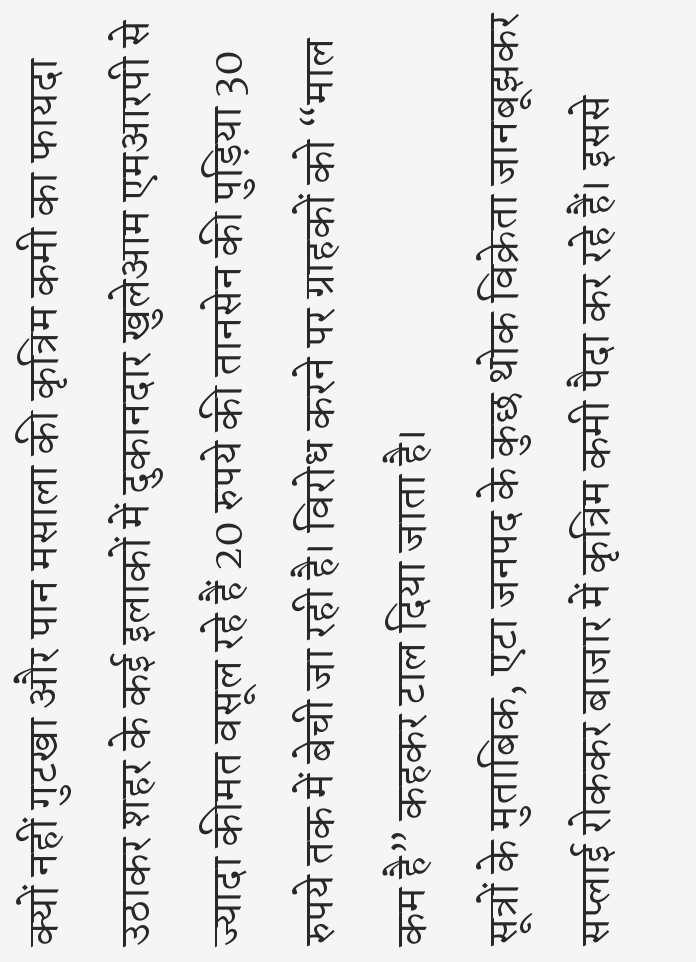क्यों नहीं गुटखा और पान मसाला की कृत्रिम कमी का फायदा उठाकर शहर के कई इलाकों में दुकानदार खुलेआम एमआरपी से ज्यादा कीमत वसूल रहे हैं 20 रुपये की तानसेन की पुड़िया 30 रुपये तक में बेची जा रही है। विरोध करने पर ग्राहकों को “माल कम है” कहकर टाल दिया जाता है।
सूत्रों के मुताबिक, एटा जनपद के कुछ थोक विक्रेता जानबूझकर सप्लाई रोककर बाजार में कृत्रिम कमी पैदा कर रहे हैं। इससे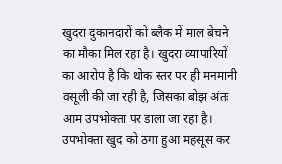खुदरा दुकानदारों को ब्लैक में माल बेचने का मौका मिल रहा है। खुदरा व्यापारियों का आरोप है कि थोक स्तर पर ही मनमानी वसूली की जा रही है, जिसका बोझ अंतः आम उपभोक्ता पर डाला जा रहा है।
उपभोक्ता खुद को ठगा हुआ महसूस कर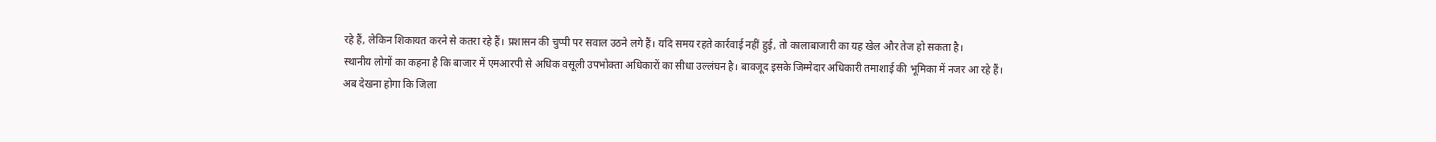रहे हैं, लेकिन शिकायत करने से कतरा रहे हैं। प्रशासन की चुप्पी पर सवाल उठने लगे हैं। यदि समय रहते कार्रवाई नहीं हुई, तो कालाबाजारी का यह खेल और तेज हो सकता है।
स्थानीय लोगों का कहना है कि बाजार में एमआरपी से अधिक वसूली उपभोक्ता अधिकारों का सीधा उल्लंघन है। बावजूद इसके जिम्मेदार अधिकारी तमाशाई की भूमिका में नजर आ रहे हैं।
अब देखना होगा कि जिला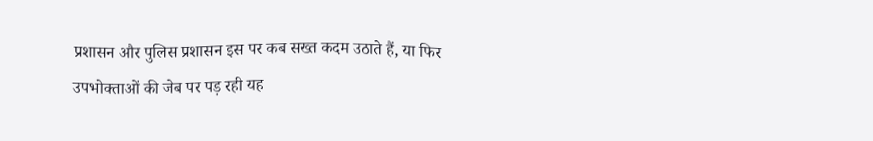प्रशासन और पुलिस प्रशासन इस पर कब सख्त कदम उठाते हैं, या फिर उपभोक्ताओं की जेब पर पड़ रही यह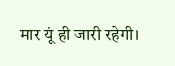मार यूं ही जारी रहेगी।